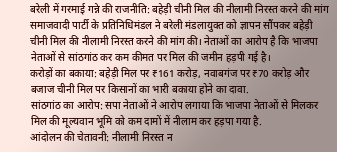बरेली में गरमाई गन्ने की राजनीति: बहेड़ी चीनी मिल की नीलामी निरस्त करने की मांग
समाजवादी पार्टी के प्रतिनिधिमंडल ने बरेली मंडलायुक्त को ज्ञापन सौंपकर बहेड़ी चीनी मिल की नीलामी निरस्त करने की मांग की। नेताओं का आरोप है कि भाजपा नेताओं से सांठगांठ कर कम कीमत पर मिल की जमीन हड़पी गई है।
करोड़ों का बकाया: बहेड़ी मिल पर ₹161 करोड़, नवाबगंज पर ₹70 करोड़ और बजाज चीनी मिल पर किसानों का भारी बकाया होने का दावा.
सांठगांठ का आरोप: सपा नेताओं ने आरोप लगाया कि भाजपा नेताओं से मिलकर मिल की मूल्यवान भूमि को कम दामों में नीलाम कर हड़पा गया है.
आंदोलन की चेतावनी: नीलामी निरस्त न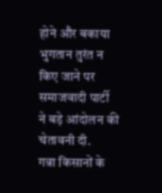होने और बकाया भुगतान तुरंत न किए जाने पर समाजवादी पार्टी ने बड़े आंदोलन की चेतावनी दी.
गन्ना किसानों के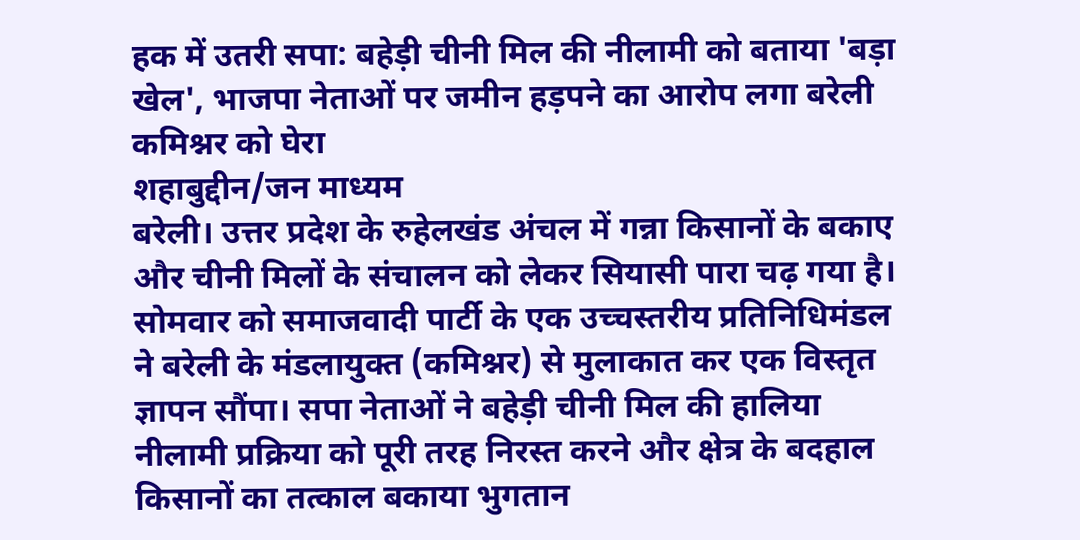हक में उतरी सपा: बहेड़ी चीनी मिल की नीलामी को बताया 'बड़ा खेल', भाजपा नेताओं पर जमीन हड़पने का आरोप लगा बरेली कमिश्नर को घेरा
शहाबुद्दीन/जन माध्यम
बरेली। उत्तर प्रदेश के रुहेलखंड अंचल में गन्ना किसानों के बकाए और चीनी मिलों के संचालन को लेकर सियासी पारा चढ़ गया है। सोमवार को समाजवादी पार्टी के एक उच्चस्तरीय प्रतिनिधिमंडल ने बरेली के मंडलायुक्त (कमिश्नर) से मुलाकात कर एक विस्तृत ज्ञापन सौंपा। सपा नेताओं ने बहेड़ी चीनी मिल की हालिया नीलामी प्रक्रिया को पूरी तरह निरस्त करने और क्षेत्र के बदहाल किसानों का तत्काल बकाया भुगतान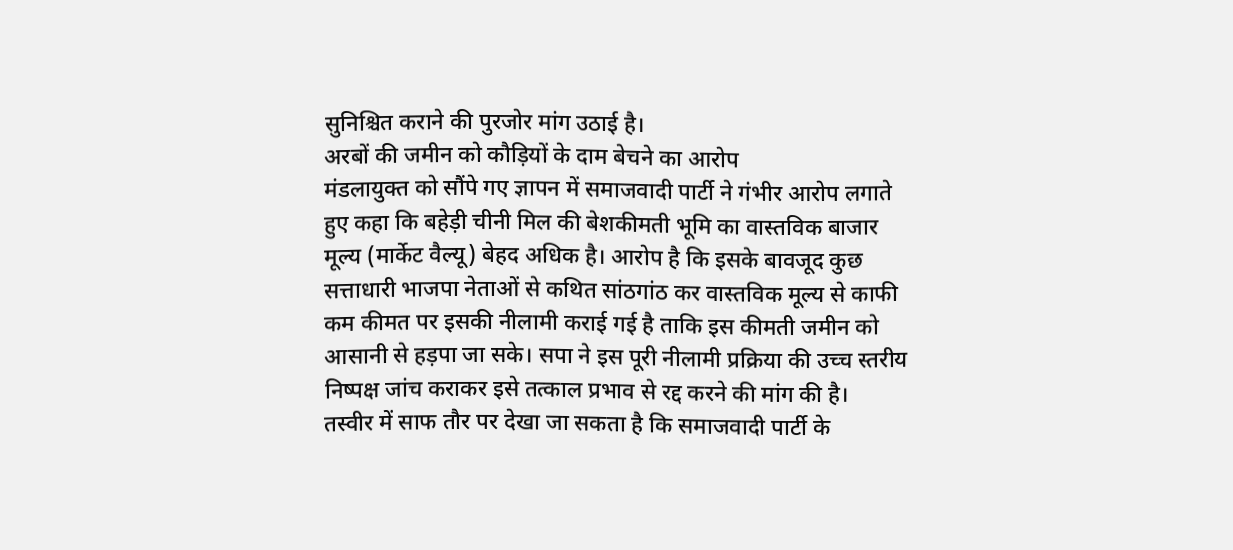सुनिश्चित कराने की पुरजोर मांग उठाई है।
अरबों की जमीन को कौड़ियों के दाम बेचने का आरोप
मंडलायुक्त को सौंपे गए ज्ञापन में समाजवादी पार्टी ने गंभीर आरोप लगाते हुए कहा कि बहेड़ी चीनी मिल की बेशकीमती भूमि का वास्तविक बाजार मूल्य (मार्केट वैल्यू) बेहद अधिक है। आरोप है कि इसके बावजूद कुछ सत्ताधारी भाजपा नेताओं से कथित सांठगांठ कर वास्तविक मूल्य से काफी कम कीमत पर इसकी नीलामी कराई गई है ताकि इस कीमती जमीन को आसानी से हड़पा जा सके। सपा ने इस पूरी नीलामी प्रक्रिया की उच्च स्तरीय निष्पक्ष जांच कराकर इसे तत्काल प्रभाव से रद्द करने की मांग की है।
तस्वीर में साफ तौर पर देखा जा सकता है कि समाजवादी पार्टी के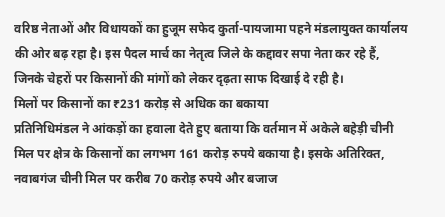वरिष्ठ नेताओं और विधायकों का हुजूम सफेद कुर्ता-पायजामा पहने मंडलायुक्त कार्यालय की ओर बढ़ रहा है। इस पैदल मार्च का नेतृत्व जिले के कद्दावर सपा नेता कर रहे हैं, जिनके चेहरों पर किसानों की मांगों को लेकर दृढ़ता साफ दिखाई दे रही है।
मिलों पर किसानों का ₹231 करोड़ से अधिक का बकाया
प्रतिनिधिमंडल ने आंकड़ों का हवाला देते हुए बताया कि वर्तमान में अकेले बहेड़ी चीनी मिल पर क्षेत्र के किसानों का लगभग 161 करोड़ रुपये बकाया है। इसके अतिरिक्त, नवाबगंज चीनी मिल पर करीब 70 करोड़ रुपये और बजाज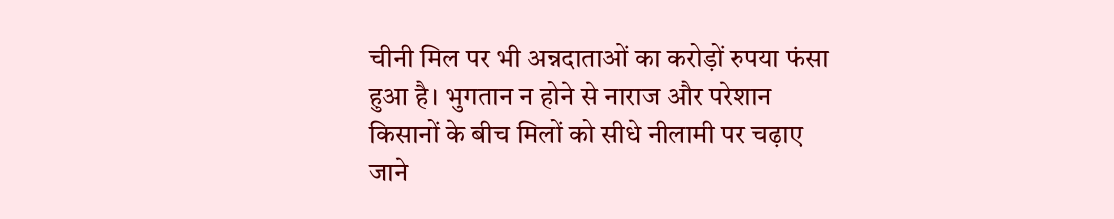चीनी मिल पर भी अन्नदाताओं का करोड़ों रुपया फंसा हुआ है। भुगतान न होने से नाराज और परेशान किसानों के बीच मिलों को सीधे नीलामी पर चढ़ाए जाने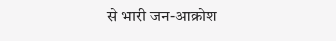से भारी जन-आक्रोश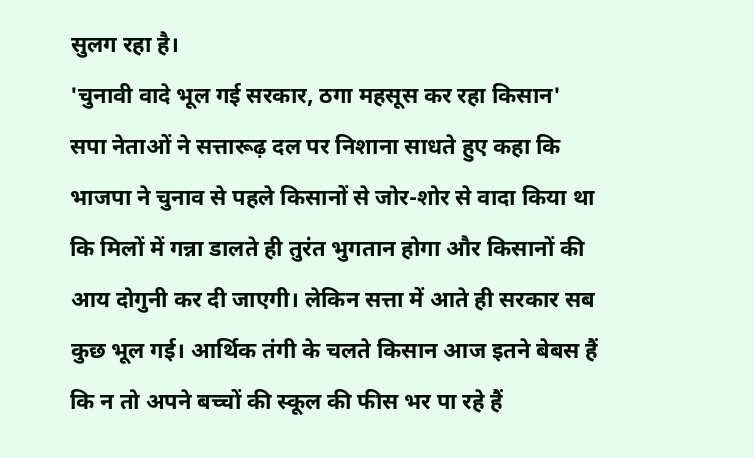सुलग रहा है।
'चुनावी वादे भूल गई सरकार, ठगा महसूस कर रहा किसान'
सपा नेताओं ने सत्तारूढ़ दल पर निशाना साधते हुए कहा कि भाजपा ने चुनाव से पहले किसानों से जोर-शोर से वादा किया था कि मिलों में गन्ना डालते ही तुरंत भुगतान होगा और किसानों की आय दोगुनी कर दी जाएगी। लेकिन सत्ता में आते ही सरकार सब कुछ भूल गई। आर्थिक तंगी के चलते किसान आज इतने बेबस हैं कि न तो अपने बच्चों की स्कूल की फीस भर पा रहे हैं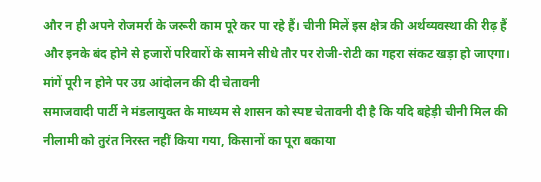और न ही अपने रोजमर्रा के जरूरी काम पूरे कर पा रहे हैं। चीनी मिलें इस क्षेत्र की अर्थव्यवस्था की रीढ़ हैं और इनके बंद होने से हजारों परिवारों के सामने सीधे तौर पर रोजी-रोटी का गहरा संकट खड़ा हो जाएगा।
मांगें पूरी न होने पर उग्र आंदोलन की दी चेतावनी
समाजवादी पार्टी ने मंडलायुक्त के माध्यम से शासन को स्पष्ट चेतावनी दी है कि यदि बहेड़ी चीनी मिल की नीलामी को तुरंत निरस्त नहीं किया गया, किसानों का पूरा बकाया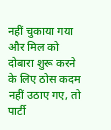नहीं चुकाया गया और मिल को दोबारा शुरू करने के लिए ठोस कदम नहीं उठाए गए, तो पार्टी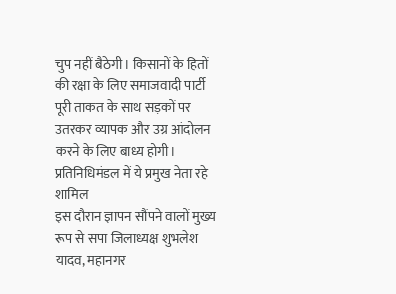चुप नहीं बैठेगी। किसानों के हितों की रक्षा के लिए समाजवादी पार्टी पूरी ताकत के साथ सड़कों पर उतरकर व्यापक और उग्र आंदोलन करने के लिए बाध्य होगी।
प्रतिनिधिमंडल में ये प्रमुख नेता रहे शामिल
इस दौरान ज्ञापन सौंपने वालों मुख्य रूप से सपा जिलाध्यक्ष शुभलेश यादव, महानगर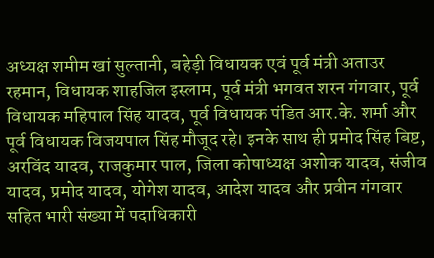अध्यक्ष शमीम खां सुल्तानी, बहेड़ी विधायक एवं पूर्व मंत्री अताउर रहमान, विधायक शाहजिल इस्लाम, पूर्व मंत्री भगवत शरन गंगवार, पूर्व विधायक महिपाल सिंह यादव, पूर्व विधायक पंडित आर.के. शर्मा और पूर्व विधायक विजयपाल सिंह मौजूद रहे। इनके साथ ही प्रमोद सिंह बिष्ट, अरविंद यादव, राजकुमार पाल, जिला कोषाध्यक्ष अशोक यादव, संजीव यादव, प्रमोद यादव, योगेश यादव, आदेश यादव और प्रवीन गंगवार सहित भारी संख्या में पदाधिकारी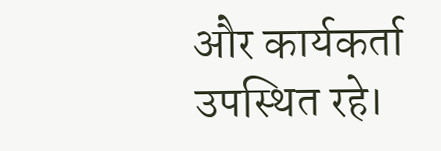और कार्यकर्ता उपस्थित रहे।